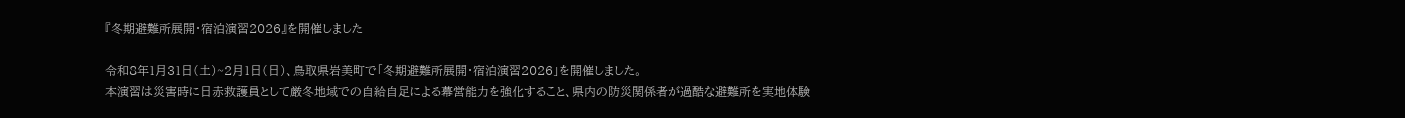『冬期避難所展開・宿泊演習2026』を開催しました

令和8年1月31日(土)~2月1日(日)、鳥取県岩美町で「冬期避難所展開・宿泊演習2026」を開催しました。
本演習は災害時に日赤救護員として厳冬地域での自給自足による幕営能力を強化すること、県内の防災関係者が過酷な避難所を実地体験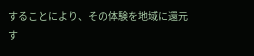することにより、その体験を地域に還元す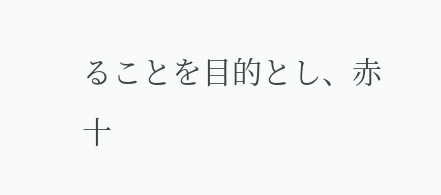ることを目的とし、赤十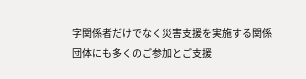字関係者だけでなく災害支援を実施する関係団体にも多くのご参加とご支援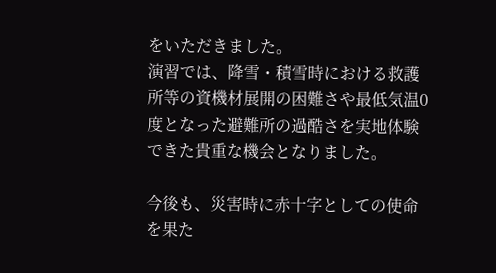をいただきました。
演習では、降雪・積雪時における救護所等の資機材展開の困難さや最低気温0度となった避難所の過酷さを実地体験できた貴重な機会となりました。

今後も、災害時に赤十字としての使命を果た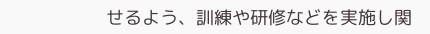せるよう、訓練や研修などを実施し関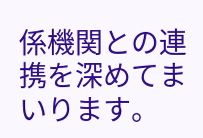係機関との連携を深めてまいります。